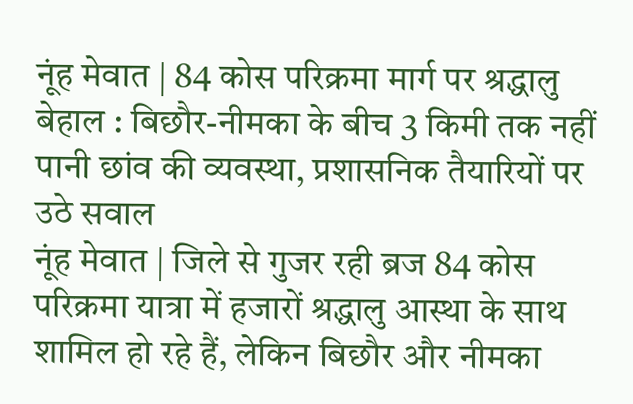नूंह मेवात | 84 कोस परिक्रमा मार्ग पर श्रद्धालु बेहाल : बिछौर-नीमका के बीच 3 किमी तक नहीं पानी छांव की व्यवस्था, प्रशासनिक तैयारियों पर उठे सवाल
नूंह मेवात | जिले से गुजर रही ब्रज 84 कोस परिक्रमा यात्रा में हजारों श्रद्धालु आस्था के साथ शामिल हो रहे हैं, लेकिन बिछौर और नीमका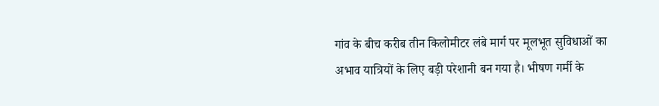गांव के बीच करीब तीन किलोमीटर लंबे मार्ग पर मूलभूत सुविधाओं का अभाव यात्रियों के लिए बड़ी परेशानी बन गया है। भीषण गर्मी के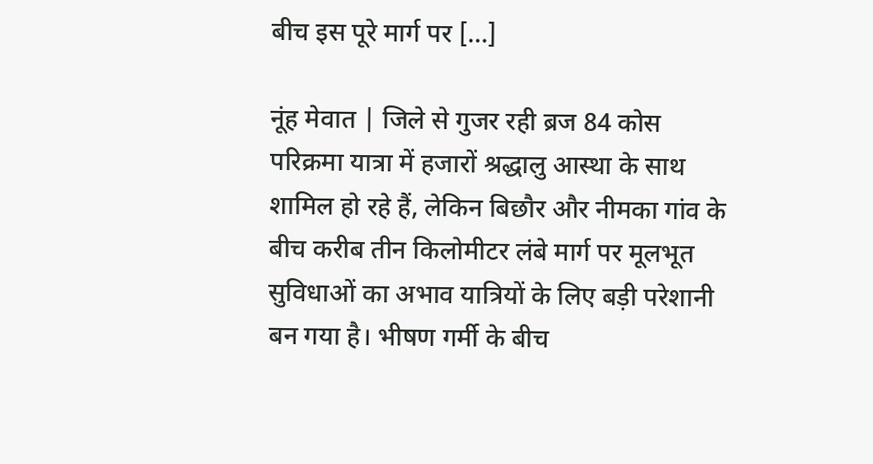बीच इस पूरे मार्ग पर […]

नूंह मेवात | जिले से गुजर रही ब्रज 84 कोस परिक्रमा यात्रा में हजारों श्रद्धालु आस्था के साथ शामिल हो रहे हैं, लेकिन बिछौर और नीमका गांव के बीच करीब तीन किलोमीटर लंबे मार्ग पर मूलभूत सुविधाओं का अभाव यात्रियों के लिए बड़ी परेशानी बन गया है। भीषण गर्मी के बीच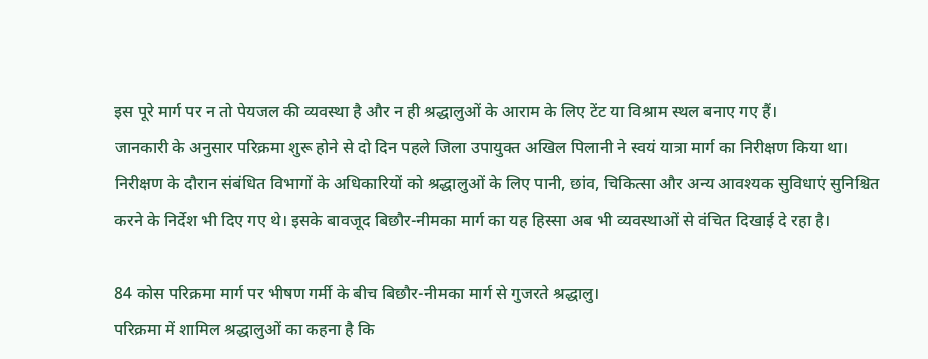इस पूरे मार्ग पर न तो पेयजल की व्यवस्था है और न ही श्रद्धालुओं के आराम के लिए टेंट या विश्राम स्थल बनाए गए हैं।
जानकारी के अनुसार परिक्रमा शुरू होने से दो दिन पहले जिला उपायुक्त अखिल पिलानी ने स्वयं यात्रा मार्ग का निरीक्षण किया था। निरीक्षण के दौरान संबंधित विभागों के अधिकारियों को श्रद्धालुओं के लिए पानी, छांव, चिकित्सा और अन्य आवश्यक सुविधाएं सुनिश्चित करने के निर्देश भी दिए गए थे। इसके बावजूद बिछौर-नीमका मार्ग का यह हिस्सा अब भी व्यवस्थाओं से वंचित दिखाई दे रहा है।

84 कोस परिक्रमा मार्ग पर भीषण गर्मी के बीच बिछौर-नीमका मार्ग से गुजरते श्रद्धालु।
परिक्रमा में शामिल श्रद्धालुओं का कहना है कि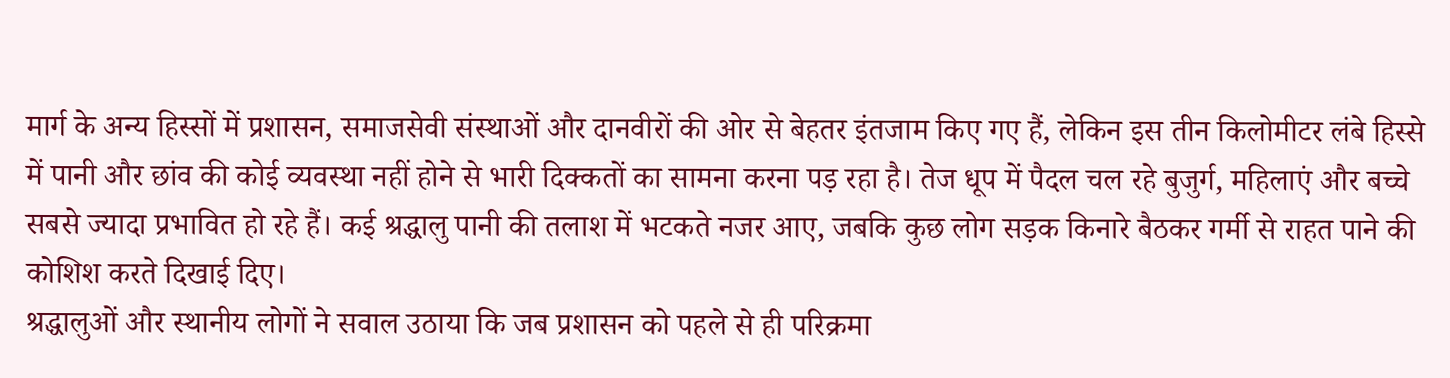मार्ग के अन्य हिस्सों में प्रशासन, समाजसेवी संस्थाओं और दानवीरों की ओर से बेहतर इंतजाम किए गए हैं, लेकिन इस तीन किलोमीटर लंबे हिस्से में पानी और छांव की कोई व्यवस्था नहीं होने से भारी दिक्कतों का सामना करना पड़ रहा है। तेज धूप में पैदल चल रहे बुजुर्ग, महिलाएं और बच्चे सबसे ज्यादा प्रभावित हो रहे हैं। कई श्रद्धालु पानी की तलाश में भटकते नजर आए, जबकि कुछ लोग सड़क किनारे बैठकर गर्मी से राहत पाने की कोशिश करते दिखाई दिए।
श्रद्धालुओं और स्थानीय लोगों ने सवाल उठाया कि जब प्रशासन को पहले से ही परिक्रमा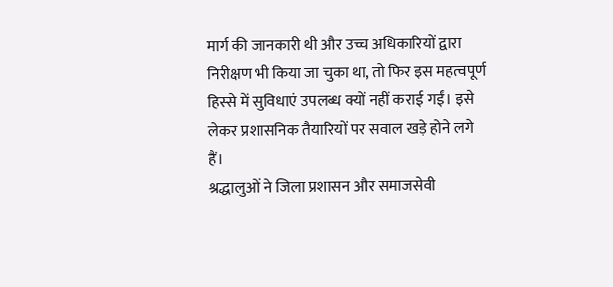मार्ग की जानकारी थी और उच्च अधिकारियों द्वारा निरीक्षण भी किया जा चुका था, तो फिर इस महत्वपूर्ण हिस्से में सुविधाएं उपलब्ध क्यों नहीं कराई गईं। इसे लेकर प्रशासनिक तैयारियों पर सवाल खड़े होने लगे हैं।
श्रद्धालुओं ने जिला प्रशासन और समाजसेवी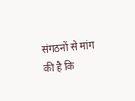संगठनों से मांग की है कि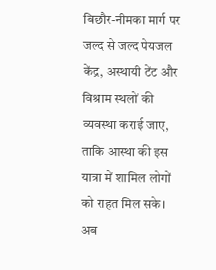बिछौर-नीमका मार्ग पर जल्द से जल्द पेयजल केंद्र, अस्थायी टेंट और विश्राम स्थलों की व्यवस्था कराई जाए, ताकि आस्था की इस यात्रा में शामिल लोगों को राहत मिल सके। अब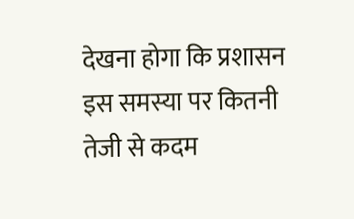देखना होगा कि प्रशासन इस समस्या पर कितनी तेजी से कदम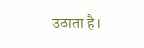उठाता है।